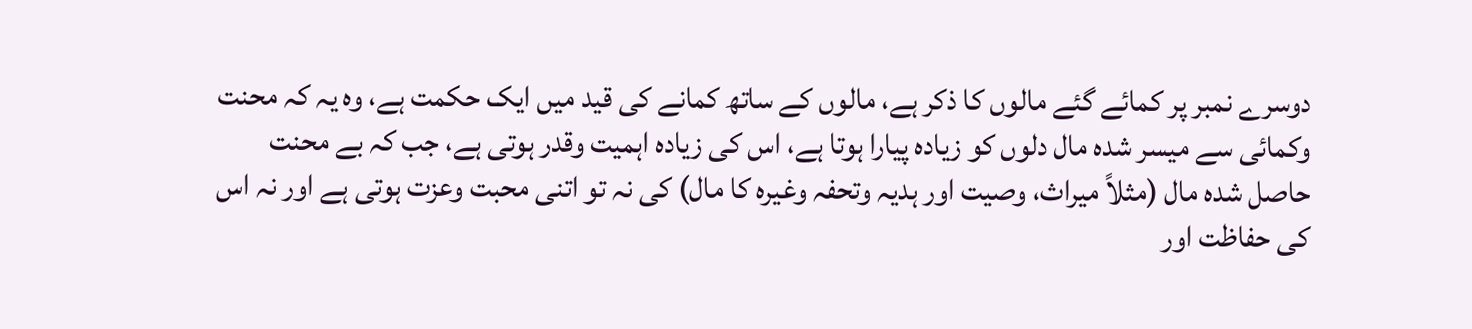دوسرے نمبر پر کمائے گئے مالوں کا ذکر ہے، مالوں کے ساتھ کمانے کی قید میں ایک حکمت ہے، وہ یہ کہ محنت وکمائی سے میسر شدہ مال دلوں کو زیادہ پیارا ہوتا ہے، اس کی زیادہ اہمیت وقدر ہوتی ہے، جب کہ بے محنت حاصل شدہ مال (مثلاً میراث، وصیت اور ہدیہ وتحفہ وغیرہ کا مال) کی نہ تو اتنی محبت وعزت ہوتی ہے اور نہ اس کی حفاظت اور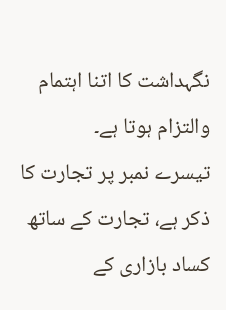نگہداشت کا اتنا اہتمام والتزام ہوتا ہے۔
تیسرے نمبر پر تجارت کا ذکر ہے، تجارت کے ساتھ کساد بازاری کے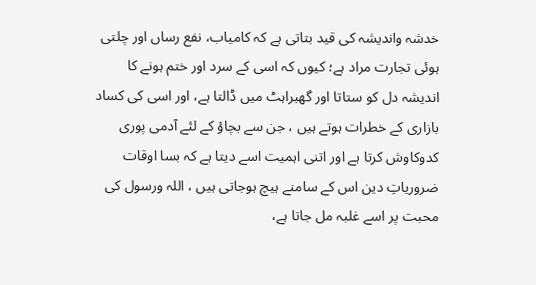خدشہ واندیشہ کی قید بتاتی ہے کہ کامیاب، نفع رساں اور چلتی ہوئی تجارت مراد ہے؛ کیوں کہ اسی کے سرد اور ختم ہونے کا اندیشہ دل کو ستاتا اور گھبراہٹ میں ڈالتا ہے، اور اسی کی کساد بازاری کے خطرات ہوتے ہیں ، جن سے بچاؤ کے لئے آدمی پوری کدوکاوش کرتا ہے اور اتنی اہمیت اسے دیتا ہے کہ بسا اوقات ضروریاتِ دین اس کے سامنے ہیچ ہوجاتی ہیں ، اللہ ورسول کی محبت پر اسے غلبہ مل جاتا ہے،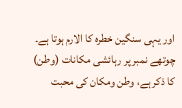اور یہی سنگین خطرہ کا الارم ہوتا ہے۔
چوتھے نمبر پر رہائشی مکانات (وطن) کا ذکر ہے، وطن ومکان کی محبت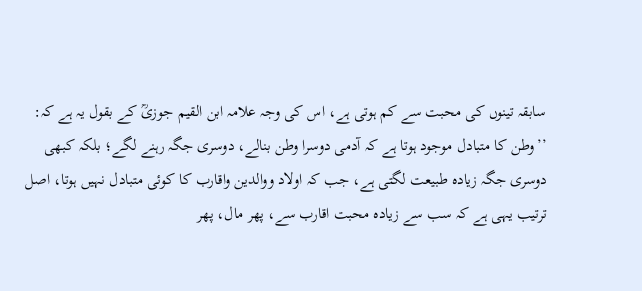سابقہ تینوں کی محبت سے کم ہوتی ہے، اس کی وجہ علامہ ابن القیم جوزیؒ کے بقول یہ ہے کہ:
’’وطن کا متبادل موجود ہوتا ہے کہ آدمی دوسرا وطن بنالے، دوسری جگہ رہنے لگے؛ بلکہ کبھی دوسری جگہ زیادہ طبیعت لگتی ہے، جب کہ اولاد ووالدین واقارب کا کوئی متبادل نہیں ہوتا، اصل ترتیب یہی ہے کہ سب سے زیادہ محبت اقارب سے، پھر مال، پھر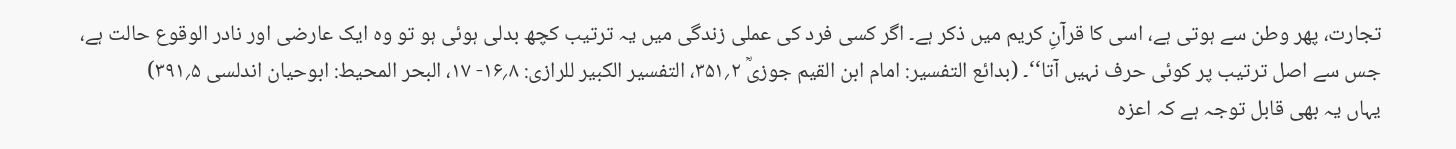تجارت، پھر وطن سے ہوتی ہے، اسی کا قرآنِ کریم میں ذکر ہے۔ اگر کسی فرد کی عملی زندگی میں یہ ترتیب کچھ بدلی ہوئی ہو تو وہ ایک عارضی اور نادر الوقوع حالت ہے، جس سے اصل ترتیب پر کوئی حرف نہیں آتا‘‘۔ (بدائع التفسیر: امام ابن القیم جوزیؒ ۲؍۳۵۱، التفسیر الکبیر للرازی: ۸؍۱۶- ۱۷، البحر المحیط: ابوحیان اندلسی ۵؍۳۹۱)
یہاں یہ بھی قابل توجہ ہے کہ اعزہ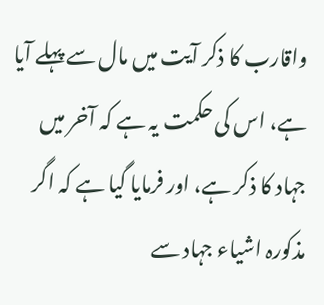واقارب کا ذکر آیت میں مال سے پہلے آیا ہے، اس کی حکمت یہ ہے کہ آخر میں جہاد کا ذکر ہے، اور فرمایا گیا ہے کہ اگر مذکورہ اشیاء جہاد سے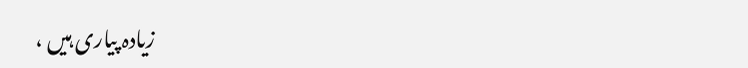زیادہ پیاری ہیں ،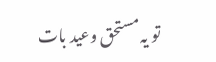تو یہ مستحق وعید بات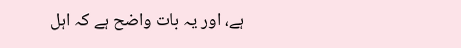ہے، اور یہ بات واضح ہے کہ اہل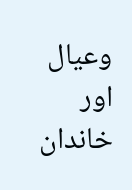وعیال اور خاندان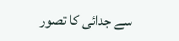سے جدائی کا تصور